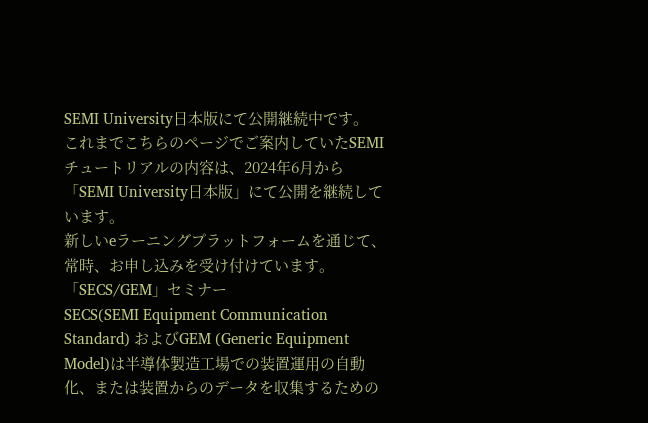SEMI University日本版にて公開継続中です。
これまでこちらのページでご案内していたSEMIチュートリアルの内容は、2024年6月から「SEMI University日本版」にて公開を継続しています。
新しいeラーニングプラットフォームを通じて、常時、お申し込みを受け付けています。
「SECS/GEM」セミナー
SECS(SEMI Equipment Communication Standard) およびGEM (Generic Equipment Model)は半導体製造工場での装置運用の自動化、または装置からのデータを収集するための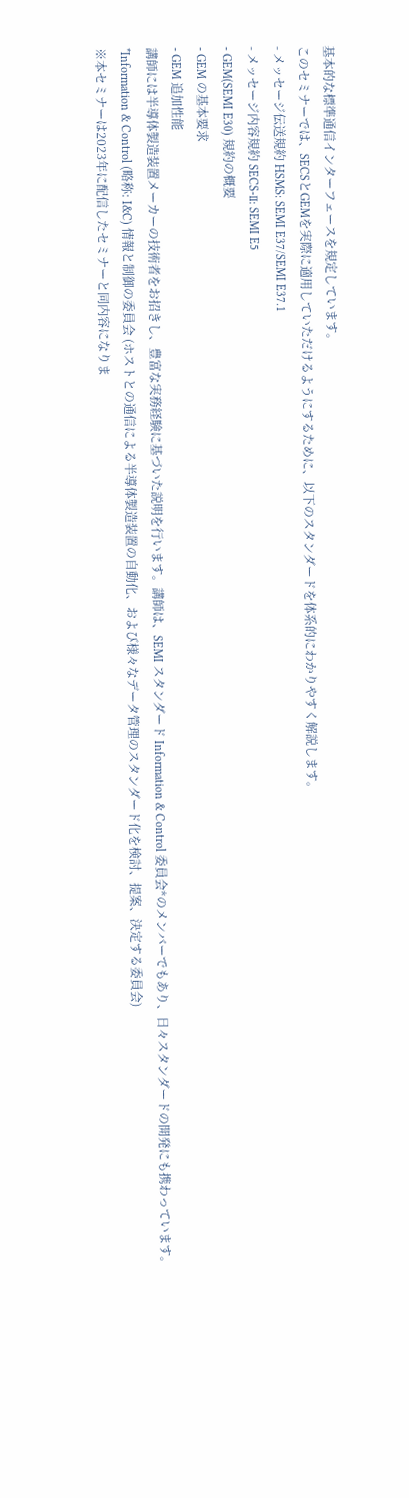基本的な標準通信インターフェースを規定しています。
このセミナーでは、SECSとGEMを実際に適用していただけるようにするために、以下のスタンダードを体系的にわかりやすく解説します。
- メッセージ伝送規約 HSMS: SEMI E37/SEMI E37.1
- メッセージ内容規約 SECS-Ⅱ: SEMI E5
- GEM(SEMI E30) 規約の概要
- GEM の基本要求
- GEM 追加性能
講師には半導体製造装置メーカーの技術者をお招きし、豊富な実務経験に基づいた説明を行います。講師は、SEMI スタンダード Information & Control 委員会*のメンバーでもあり、日々スタンダードの開発にも携わっています。
*Information & Control (略称: I&C) 情報と制御の委員会 (ホストとの通信による半導体製造装置の自動化、および様々なデータ管理のスタンダード化を検討、提案、決定する委員会)
※本セミナーは2023年に配信したセミナーと同内容になりま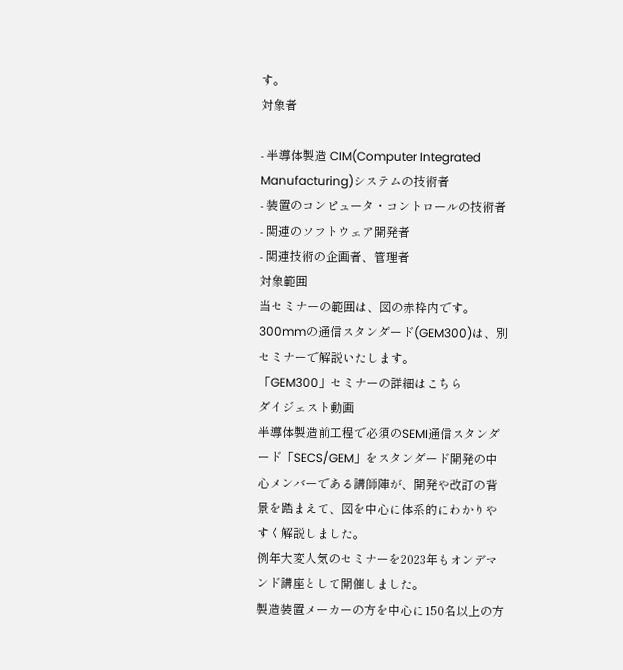す。
対象者

- 半導体製造 CIM(Computer Integrated Manufacturing)システムの技術者
- 装置のコンピュータ・コントロールの技術者
- 関連のソフトウェア開発者
- 関連技術の企画者、管理者
対象範囲
当セミナーの範囲は、図の赤枠内です。
300mmの通信スタンダード(GEM300)は、別セミナーで解説いたします。
「GEM300」セミナーの詳細はこちら
ダイジェスト動画
半導体製造前工程で必須のSEMI通信スタンダード「SECS/GEM」をスタンダード開発の中心メンバーである講師陣が、開発や改訂の背景を踏まえて、図を中心に体系的にわかりやすく解説しました。
例年大変人気のセミナーを2023年もオンデマンド講座として開催しました。
製造装置メーカーの方を中心に150名以上の方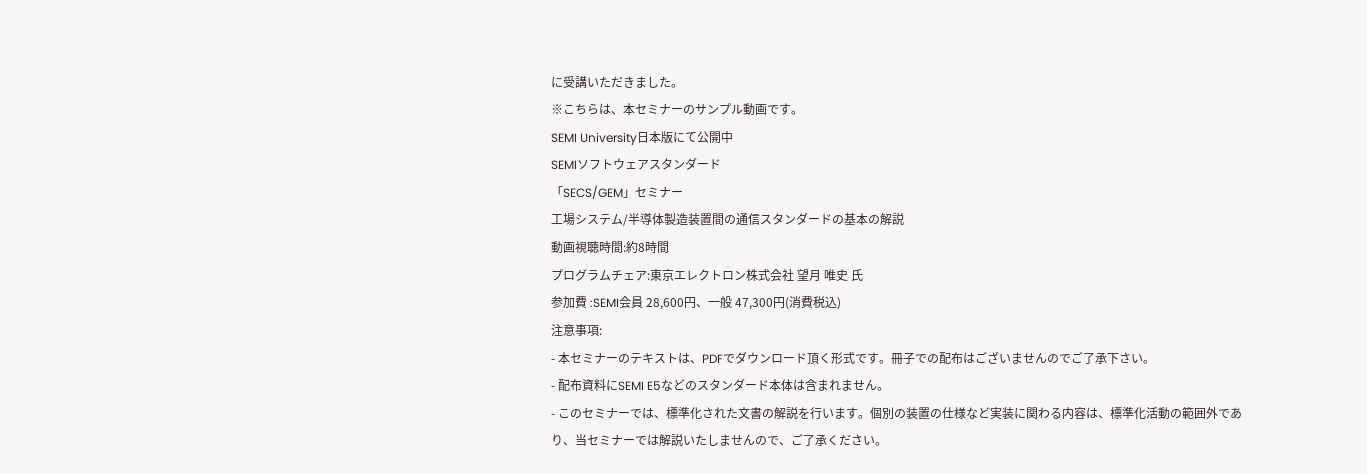に受講いただきました。
※こちらは、本セミナーのサンプル動画です。
SEMI University日本版にて公開中
SEMIソフトウェアスタンダード
「SECS/GEM」セミナー
工場システム/半導体製造装置間の通信スタンダードの基本の解説
動画視聴時間:約8時間
プログラムチェア:東京エレクトロン株式会社 望月 唯史 氏
参加費 :SEMI会員 28,600円、一般 47,300円(消費税込)
注意事項:
- 本セミナーのテキストは、PDFでダウンロード頂く形式です。冊子での配布はございませんのでご了承下さい。
- 配布資料にSEMI E5などのスタンダード本体は含まれません。
- このセミナーでは、標準化された文書の解説を行います。個別の装置の仕様など実装に関わる内容は、標準化活動の範囲外であり、当セミナーでは解説いたしませんので、ご了承ください。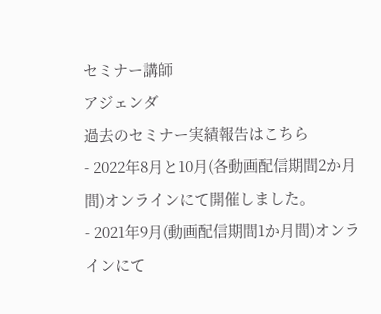セミナー講師
アジェンダ
過去のセミナー実績報告はこちら
- 2022年8月と10月(各動画配信期間2か月間)オンラインにて開催しました。
- 2021年9月(動画配信期間1か月間)オンラインにて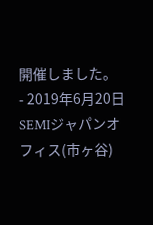開催しました。
- 2019年6月20日 SEMIジャパンオフィス(市ヶ谷)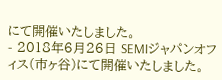にて開催いたしました。
- 2018年6月26日 SEMIジャパンオフィス(市ヶ谷)にて開催いたしました。